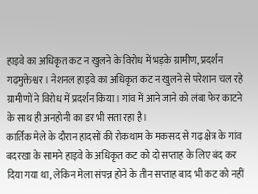हाइवे का अधिकृत कट न खुलने के विरोध में भड़के ग्रामीण, प्रदर्शन
गढ़मुक्तेश्वर। नेशनल हाइवे का अधिकृत कट न खुलने से परेशान चल रहे ग्रामीणों ने विरोध में प्रदर्शन किया। गांव में आने जाने को लंबा फेर काटने के साथ ही अनहोनी का डर भी सता रहा है।
कार्तिक मेले के दौरान हादसों की रोकथाम के मकसद से गढ़ क्षेत्र के गांव बदरखा के सामने हाइवे के अधिकृत कट को दो सप्ताह के लिए बंद कर दिया गया था, लेकिन मेला संपन्न होने के तीन सप्ताह बाद भी कट को नहीं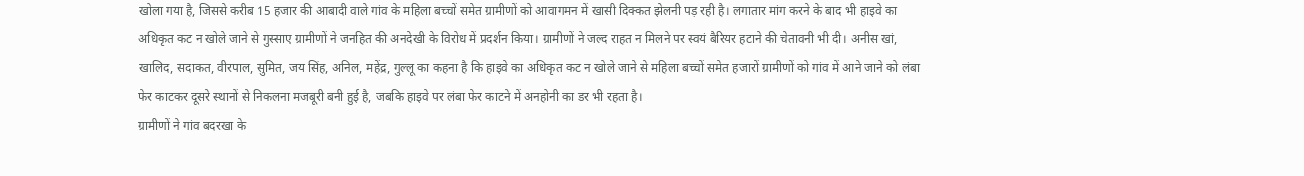खोला गया है, जिससे करीब 15 हजार की आबादी वाले गांव के महिला बच्चों समेत ग्रामीणों को आवागमन में खासी दिक्कत झेलनी पड़ रही है। लगातार मांग करने के बाद भी हाइवे का अधिकृत कट न खोले जाने से गुस्साए ग्रामीणों ने जनहित की अनदेखी के विरोध में प्रदर्शन किया। ग्रामीणों ने जल्द राहत न मिलने पर स्वयं बैरियर हटाने की चेतावनी भी दी। अनीस खां, खालिद, सदाकत, वीरपाल, सुमित, जय सिंह, अनिल, महेंद्र, गुल्लू का कहना है कि हाइवे का अधिकृत कट न खोले जाने से महिला बच्चों समेत हजारों ग्रामीणों को गांव में आने जाने को लंबा फेर काटकर दूसरे स्थानों से निकलना मजबूरी बनी हुई है, जबकि हाइवे पर लंबा फेर काटने में अनहोनी का डर भी रहता है।
ग्रामीणों ने गांव बदरखा के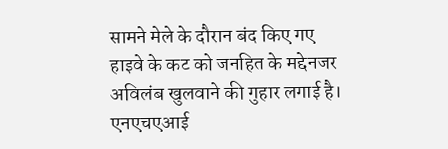सामने मेले के दौरान बंद किए गए हाइवे के कट को जनहित के मद्देनजर अविलंब खुलवाने की गुहार लगाई है।
एनएचएआई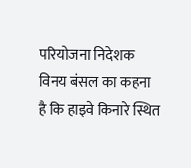परियोजना निदेशक विनय बंसल का कहना है कि हाइवे किनारे स्थित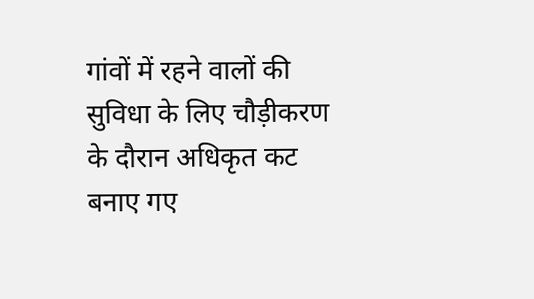गांवों में रहने वालों की सुविधा के लिए चौड़ीकरण के दौरान अधिकृत कट बनाए गए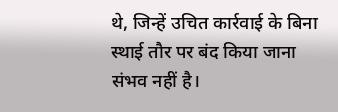थे, जिन्हें उचित कार्रवाई के बिना स्थाई तौर पर बंद किया जाना संभव नहीं है।